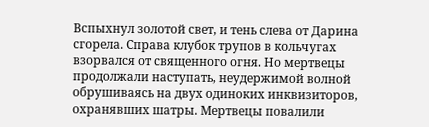Вспыхнул золотой свет, и тень слева от Дарина сгорела. Справа клубок трупов в кольчугах взорвался от священного огня. Но мертвецы продолжали наступать, неудержимой волной обрушиваясь на двух одиноких инквизиторов, охранявших шатры. Мертвецы повалили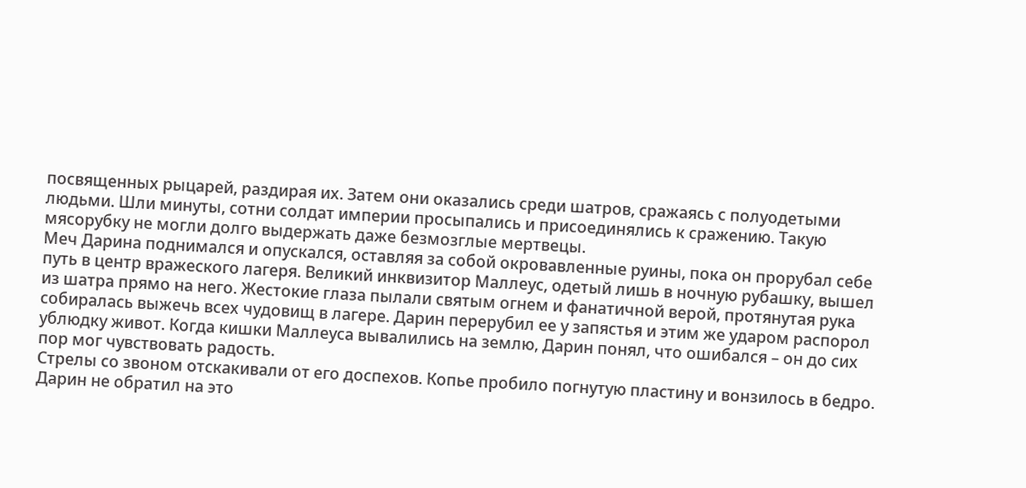посвященных рыцарей, раздирая их. Затем они оказались среди шатров, сражаясь с полуодетыми людьми. Шли минуты, сотни солдат империи просыпались и присоединялись к сражению. Такую мясорубку не могли долго выдержать даже безмозглые мертвецы.
Меч Дарина поднимался и опускался, оставляя за собой окровавленные руины, пока он прорубал себе путь в центр вражеского лагеря. Великий инквизитор Маллеус, одетый лишь в ночную рубашку, вышел из шатра прямо на него. Жестокие глаза пылали святым огнем и фанатичной верой, протянутая рука собиралась выжечь всех чудовищ в лагере. Дарин перерубил ее у запястья и этим же ударом распорол ублюдку живот. Когда кишки Маллеуса вывалились на землю, Дарин понял, что ошибался – он до сих пор мог чувствовать радость.
Стрелы со звоном отскакивали от его доспехов. Копье пробило погнутую пластину и вонзилось в бедро. Дарин не обратил на это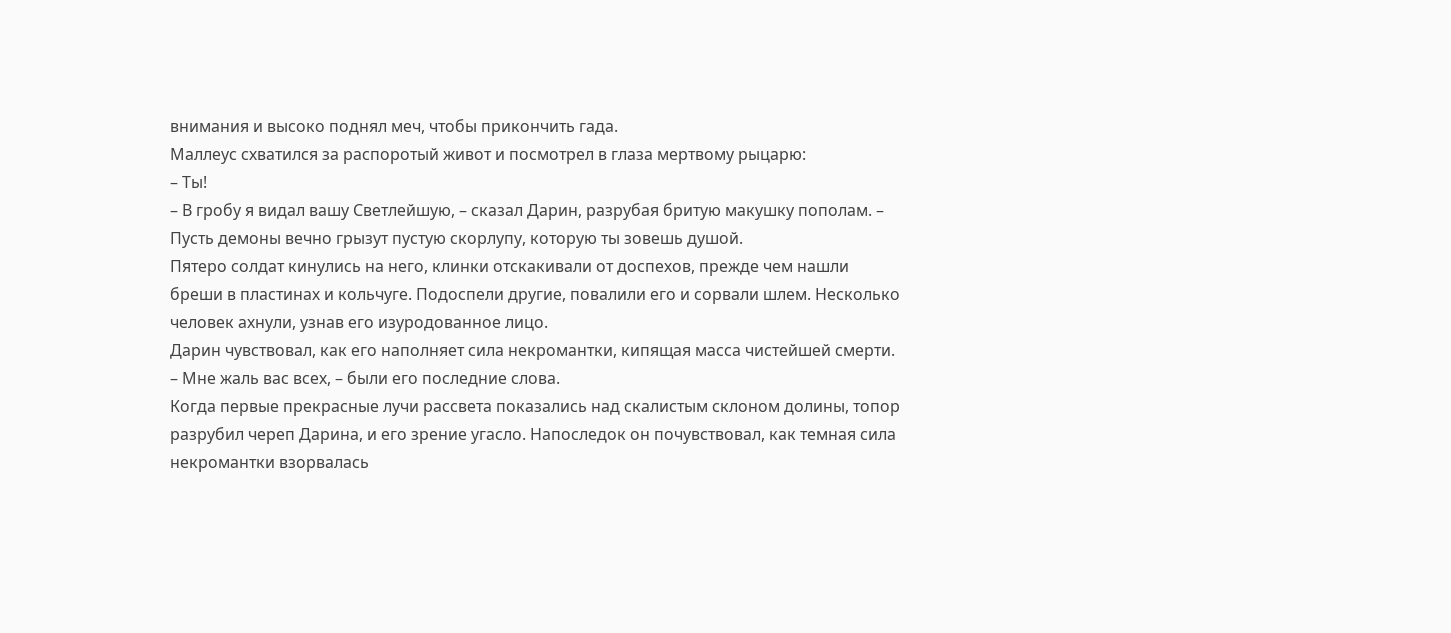внимания и высоко поднял меч, чтобы прикончить гада.
Маллеус схватился за распоротый живот и посмотрел в глаза мертвому рыцарю:
– Ты!
– В гробу я видал вашу Светлейшую, – сказал Дарин, разрубая бритую макушку пополам. – Пусть демоны вечно грызут пустую скорлупу, которую ты зовешь душой.
Пятеро солдат кинулись на него, клинки отскакивали от доспехов, прежде чем нашли бреши в пластинах и кольчуге. Подоспели другие, повалили его и сорвали шлем. Несколько человек ахнули, узнав его изуродованное лицо.
Дарин чувствовал, как его наполняет сила некромантки, кипящая масса чистейшей смерти.
– Мне жаль вас всех, – были его последние слова.
Когда первые прекрасные лучи рассвета показались над скалистым склоном долины, топор разрубил череп Дарина, и его зрение угасло. Напоследок он почувствовал, как темная сила некромантки взорвалась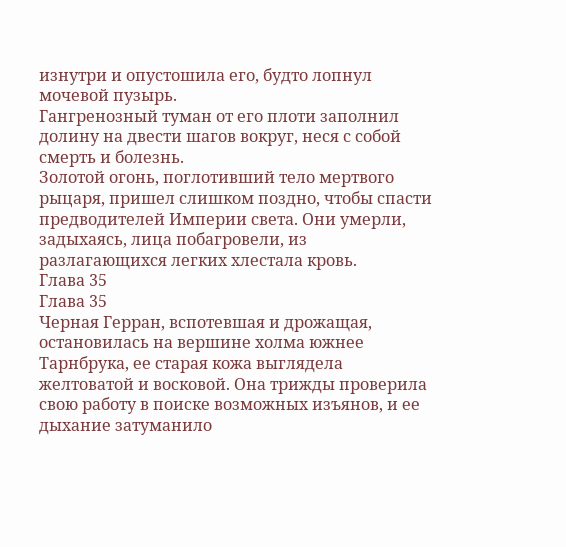изнутри и опустошила его, будто лопнул мочевой пузырь.
Гангренозный туман от его плоти заполнил долину на двести шагов вокруг, неся с собой смерть и болезнь.
Золотой огонь, поглотивший тело мертвого рыцаря, пришел слишком поздно, чтобы спасти предводителей Империи света. Они умерли, задыхаясь, лица побагровели, из разлагающихся легких хлестала кровь.
Глава 35
Глава 35
Черная Герран, вспотевшая и дрожащая, остановилась на вершине холма южнее Тарнбрука, ее старая кожа выглядела желтоватой и восковой. Она трижды проверила свою работу в поиске возможных изъянов, и ее дыхание затуманило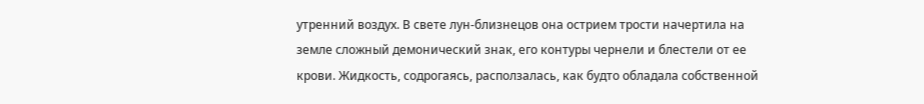утренний воздух. В свете лун-близнецов она острием трости начертила на земле сложный демонический знак, его контуры чернели и блестели от ее крови. Жидкость, содрогаясь, расползалась, как будто обладала собственной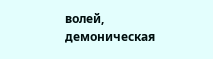волей, демоническая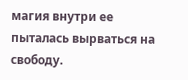магия внутри ее пыталась вырваться на свободу.